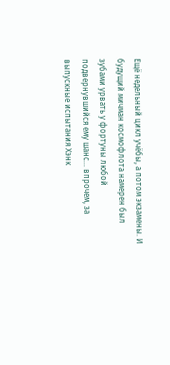Ещё недельный цикл учёбы, а потом экзамены. И будущий мичман космофлота намерен был зубами урвать у фортуны любой подвернувшийся ему шанс… впрочем, за выпускные испытания Хэнк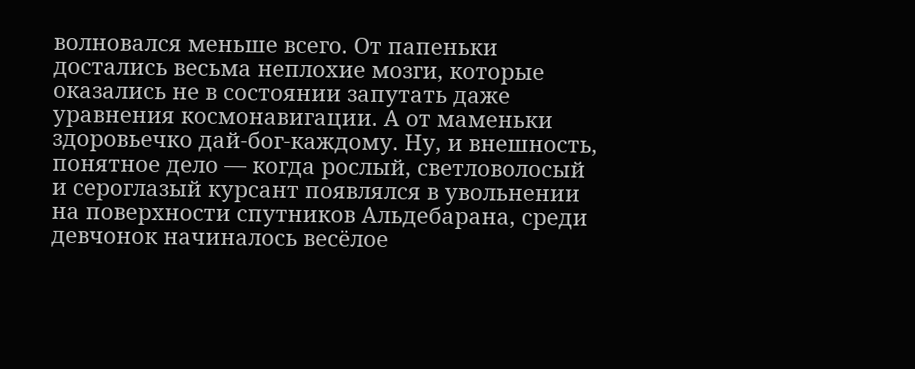волновался меньше всего. От папеньки достались весьма неплохие мозги, которые оказались не в состоянии запутать даже уравнения космонавигации. А от маменьки здоровьечко дай-бог-каждому. Ну, и внешность, понятное дело — когда рослый, светловолосый и сероглазый курсант появлялся в увольнении на поверхности спутников Альдебарана, среди девчонок начиналось весёлое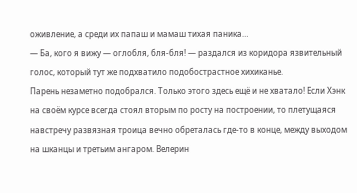оживление, а среди их папаш и мамаш тихая паника…
— Ба, кого я вижу — оглобля, бля-бля! — раздался из коридора язвительный голос, который тут же подхватило подобострастное хихиканье.
Парень незаметно подобрался. Только этого здесь ещё и не хватало! Если Хэнк на своём курсе всегда стоял вторым по росту на построении, то плетущаяся навстречу развязная троица вечно обреталась где-то в конце, между выходом на шканцы и третьим ангаром. Велерин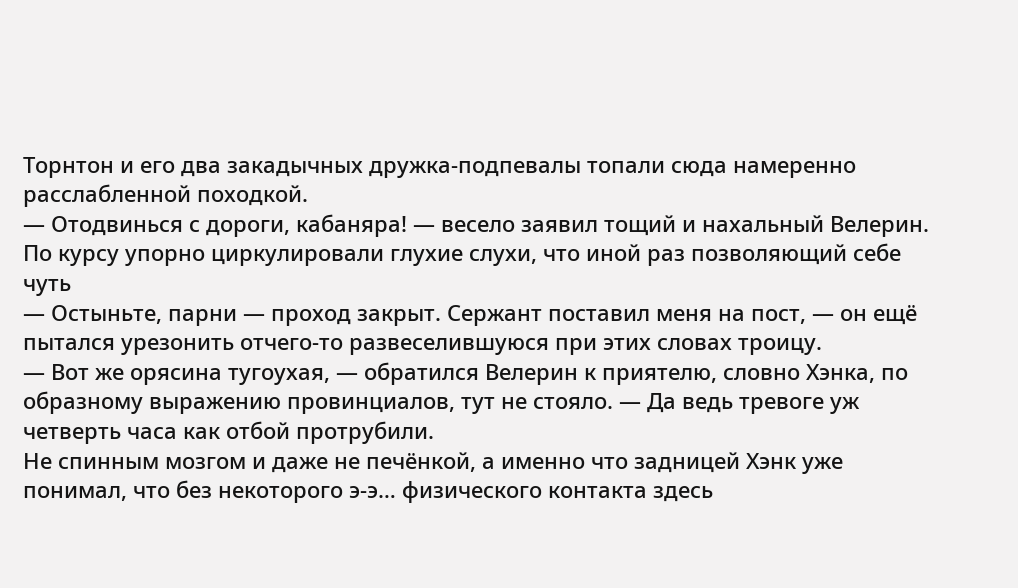Торнтон и его два закадычных дружка-подпевалы топали сюда намеренно расслабленной походкой.
— Отодвинься с дороги, кабаняра! — весело заявил тощий и нахальный Велерин. По курсу упорно циркулировали глухие слухи, что иной раз позволяющий себе чуть
— Остыньте, парни — проход закрыт. Сержант поставил меня на пост, — он ещё пытался урезонить отчего-то развеселившуюся при этих словах троицу.
— Вот же орясина тугоухая, — обратился Велерин к приятелю, словно Хэнка, по образному выражению провинциалов, тут не стояло. — Да ведь тревоге уж четверть часа как отбой протрубили.
Не спинным мозгом и даже не печёнкой, а именно что задницей Хэнк уже понимал, что без некоторого э-э… физического контакта здесь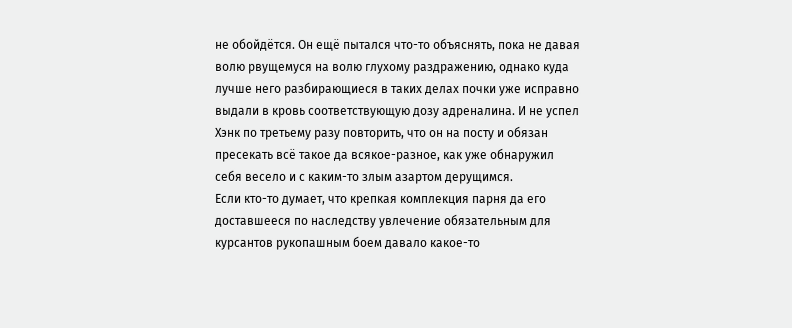не обойдётся. Он ещё пытался что-то объяснять, пока не давая волю рвущемуся на волю глухому раздражению, однако куда лучше него разбирающиеся в таких делах почки уже исправно выдали в кровь соответствующую дозу адреналина. И не успел Хэнк по третьему разу повторить, что он на посту и обязан пресекать всё такое да всякое-разное, как уже обнаружил себя весело и с каким-то злым азартом дерущимся.
Если кто-то думает, что крепкая комплекция парня да его доставшееся по наследству увлечение обязательным для курсантов рукопашным боем давало какое-то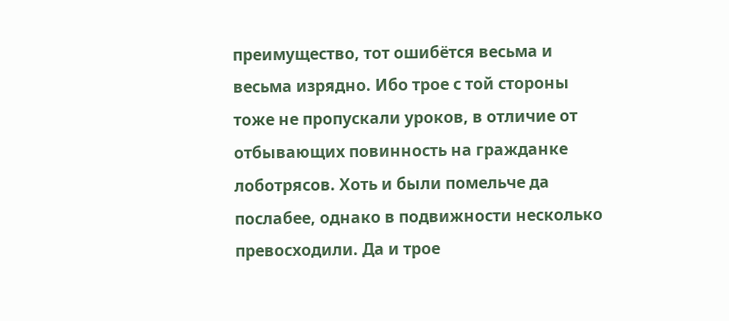преимущество, тот ошибётся весьма и весьма изрядно. Ибо трое с той стороны тоже не пропускали уроков, в отличие от отбывающих повинность на гражданке лоботрясов. Хоть и были помельче да послабее, однако в подвижности несколько превосходили. Да и трое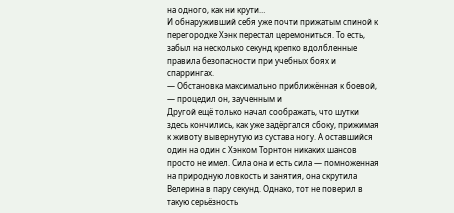на одного, как ни крути…
И обнаруживший себя уже почти прижатым спиной к перегородке Хэнк перестал церемониться. То есть, забыл на несколько секунд крепко вдолбленные правила безопасности при учебных боях и спаррингах.
— Обстановка максимально приближённая к боевой, — процедил он, заученным и
Другой ещё только начал соображать, что шутки здесь кончились, как уже задёргался сбоку, прижимая к животу вывернутую из сустава ногу. А оставшийся один на один с Хэнком Торнтон никаких шансов просто не имел. Сила она и есть сила — помноженная на природную ловкость и занятия, она скрутила Велерина в пару секунд. Однако, тот не поверил в такую серьёзность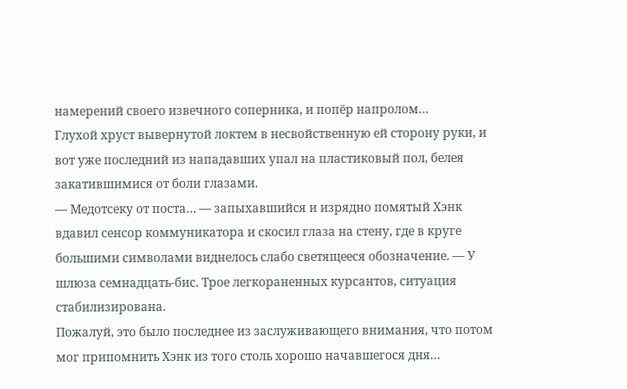намерений своего извечного соперника, и попёр напролом…
Глухой хруст вывернутой локтем в несвойственную ей сторону руки, и вот уже последний из нападавших упал на пластиковый пол, белея закатившимися от боли глазами.
— Медотсеку от поста… — запыхавшийся и изрядно помятый Хэнк вдавил сенсор коммуникатора и скосил глаза на стену, где в круге большими символами виднелось слабо светящееся обозначение. — У шлюза семнадцать-бис. Трое легкораненных курсантов, ситуация стабилизирована.
Пожалуй, это было последнее из заслуживающего внимания, что потом мог припомнить Хэнк из того столь хорошо начавшегося дня…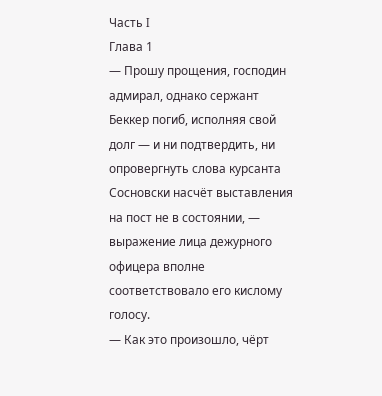Часть I
Глава 1
— Прошу прощения, господин адмирал, однако сержант Беккер погиб, исполняя свой долг — и ни подтвердить, ни опровергнуть слова курсанта Сосновски насчёт выставления на пост не в состоянии, — выражение лица дежурного офицера вполне соответствовало его кислому голосу.
— Как это произошло, чёрт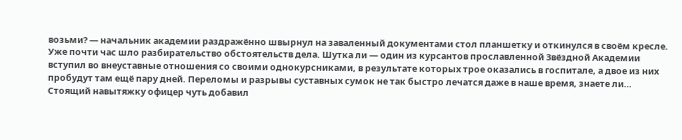возьми? — начальник академии раздражённо швырнул на заваленный документами стол планшетку и откинулся в своём кресле.
Уже почти час шло разбирательство обстоятельств дела. Шутка ли — один из курсантов прославленной Звёздной Академии вступил во внеуставные отношения со своими однокурсниками, в результате которых трое оказались в госпитале, а двое из них пробудут там ещё пару дней. Переломы и разрывы суставных сумок не так быстро лечатся даже в наше время, знаете ли…
Стоящий навытяжку офицер чуть добавил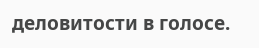деловитости в голосе.